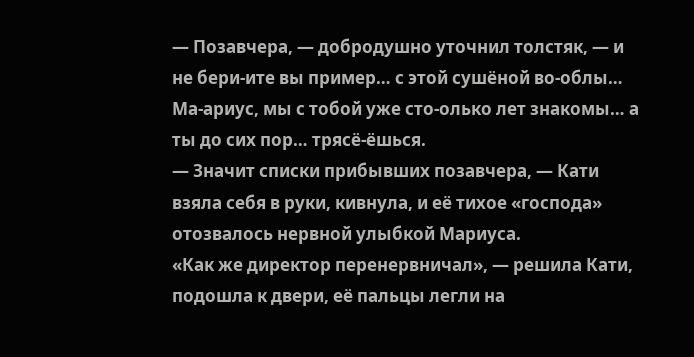— Позавчера, — добродушно уточнил толстяк, — и не бери-ите вы пример… с этой сушёной во-облы… Ма-ариус, мы с тобой уже сто-олько лет знакомы… а ты до сих пор… трясё-ёшься.
— Значит списки прибывших позавчера, — Кати взяла себя в руки, кивнула, и её тихое «господа» отозвалось нервной улыбкой Мариуса.
«Как же директор перенервничал», — решила Кати, подошла к двери, её пальцы легли на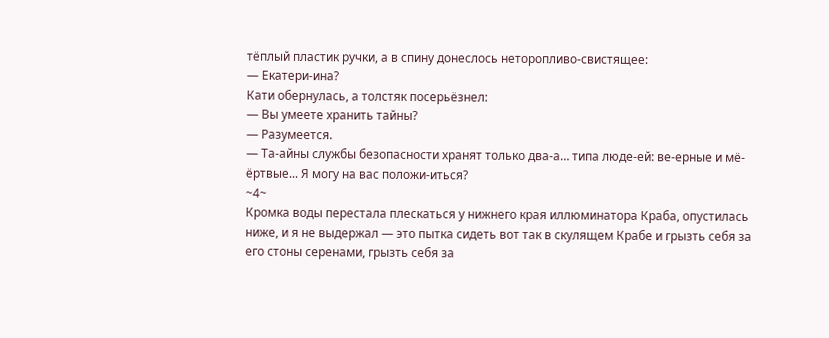тёплый пластик ручки, а в спину донеслось неторопливо-свистящее:
— Екатери-ина?
Кати обернулась, а толстяк посерьёзнел:
— Вы умеете хранить тайны?
— Разумеется.
— Та-айны службы безопасности хранят только два-а… типа люде-ей: ве-ерные и мё-ёртвые... Я могу на вас положи-иться?
~4~
Кромка воды перестала плескаться у нижнего края иллюминатора Краба, опустилась ниже, и я не выдержал — это пытка сидеть вот так в скулящем Крабе и грызть себя за его стоны серенами, грызть себя за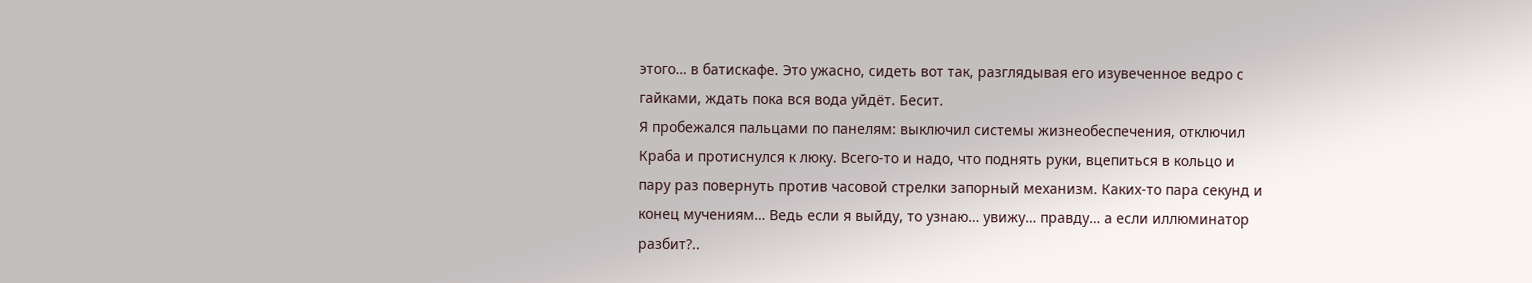этого… в батискафе. Это ужасно, сидеть вот так, разглядывая его изувеченное ведро с гайками, ждать пока вся вода уйдёт. Бесит.
Я пробежался пальцами по панелям: выключил системы жизнеобеспечения, отключил Краба и протиснулся к люку. Всего-то и надо, что поднять руки, вцепиться в кольцо и пару раз повернуть против часовой стрелки запорный механизм. Каких-то пара секунд и конец мучениям… Ведь если я выйду, то узнаю… увижу… правду… а если иллюминатор разбит?..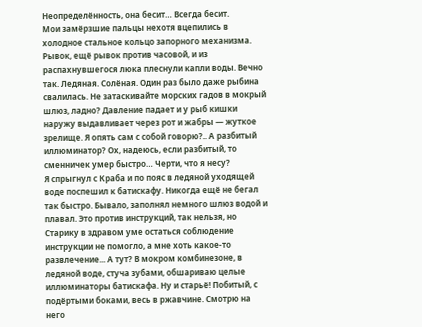Неопределённость, она бесит… Всегда бесит.
Мои замёрзшие пальцы нехотя вцепились в холодное стальное кольцо запорного механизма. Рывок, ещё рывок против часовой, и из распахнувшегося люка плеснули капли воды. Вечно так. Ледяная. Солёная. Один раз было даже рыбина свалилась. Не затаскивайте морских гадов в мокрый шлюз, ладно? Давление падает и у рыб кишки наружу выдавливает через рот и жабры — жуткое зрелище. Я опять сам с собой говорю?.. А разбитый иллюминатор? Ох, надеюсь, если разбитый, то сменничек умер быстро… Черти, что я несу?
Я спрыгнул с Краба и по пояс в ледяной уходящей воде поспешил к батискафу. Никогда ещё не бегал так быстро. Бывало, заполнял немного шлюз водой и плавал. Это против инструкций, так нельзя, но Старику в здравом уме остаться соблюдение инструкции не помогло, а мне хоть какое-то развлечение... А тут? В мокром комбинезоне, в ледяной воде, стуча зубами, обшариваю целые иллюминаторы батискафа. Ну и старьё! Побитый, с подёртыми боками, весь в ржавчине. Смотрю на него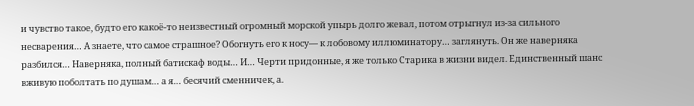и чувство такое, будто его какоё-то неизвестный огромный морской упырь долго жевал, потом отрыгнул из-за сильного несварения… А знаете, что самое страшное? Обогнуть его к носу— к лобовому иллюминатору… заглянуть. Он же наверняка разбился… Наверняка, полный батискаф воды… И… Черти придонные, я же только Старика в жизни видел. Единственный шанс вживую поболтать по душам… а я… бесячий сменничек, а.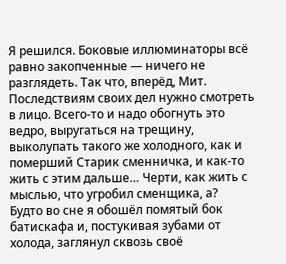Я решился. Боковые иллюминаторы всё равно закопченные — ничего не разглядеть. Так что, вперёд, Мит. Последствиям своих дел нужно смотреть в лицо. Всего-то и надо обогнуть это ведро, выругаться на трещину, выколупать такого же холодного, как и померший Старик сменничка, и как-то жить с этим дальше… Черти, как жить с мыслью, что угробил сменщика, а?
Будто во сне я обошёл помятый бок батискафа и, постукивая зубами от холода, заглянул сквозь своё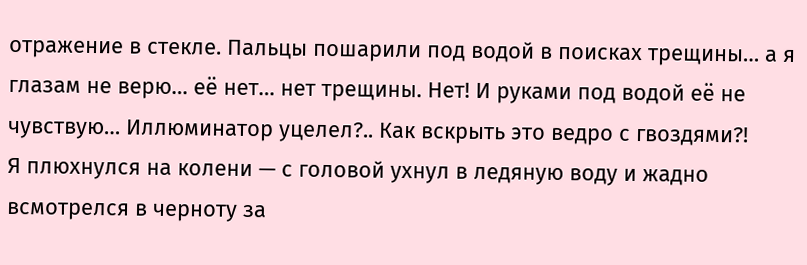отражение в стекле. Пальцы пошарили под водой в поисках трещины… а я глазам не верю… её нет… нет трещины. Нет! И руками под водой её не чувствую… Иллюминатор уцелел?.. Как вскрыть это ведро с гвоздями?!
Я плюхнулся на колени — с головой ухнул в ледяную воду и жадно всмотрелся в черноту за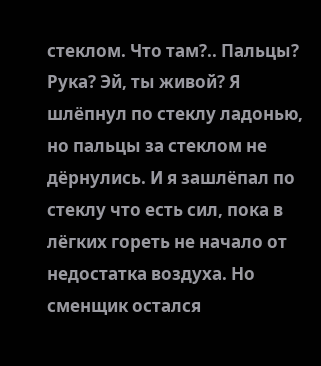стеклом. Что там?.. Пальцы? Рука? Эй, ты живой? Я шлёпнул по стеклу ладонью, но пальцы за стеклом не дёрнулись. И я зашлёпал по стеклу что есть сил, пока в лёгких гореть не начало от недостатка воздуха. Но сменщик остался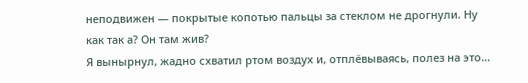неподвижен — покрытые копотью пальцы за стеклом не дрогнули. Ну как так а? Он там жив?
Я вынырнул, жадно схватил ртом воздух и, отплёвываясь, полез на это…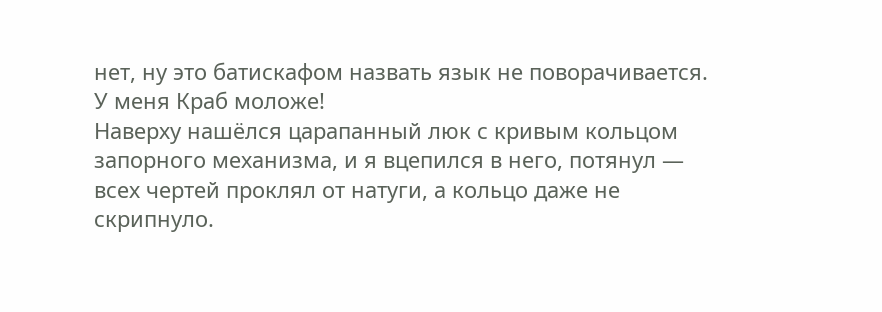нет, ну это батискафом назвать язык не поворачивается. У меня Краб моложе!
Наверху нашёлся царапанный люк с кривым кольцом запорного механизма, и я вцепился в него, потянул — всех чертей проклял от натуги, а кольцо даже не скрипнуло.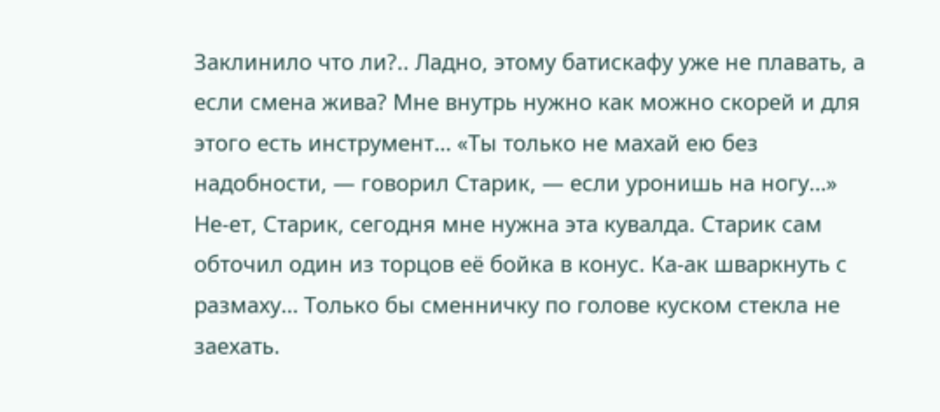Заклинило что ли?.. Ладно, этому батискафу уже не плавать, а если смена жива? Мне внутрь нужно как можно скорей и для этого есть инструмент… «Ты только не махай ею без надобности, — говорил Старик, — если уронишь на ногу…» Не-ет, Старик, сегодня мне нужна эта кувалда. Старик сам обточил один из торцов её бойка в конус. Ка-ак шваркнуть с размаху… Только бы сменничку по голове куском стекла не заехать.